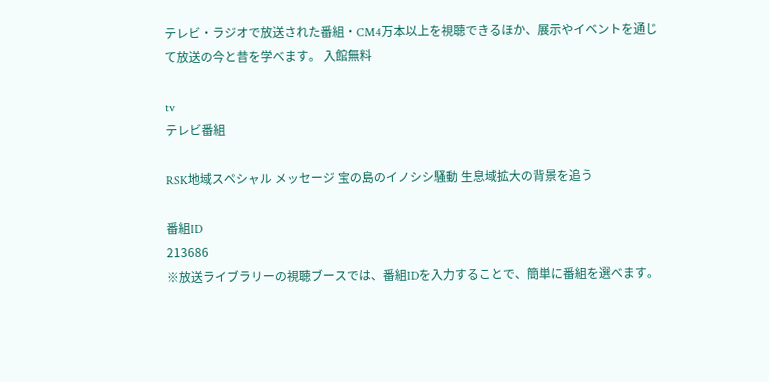テレビ・ラジオで放送された番組・CM4万本以上を視聴できるほか、展示やイベントを通じて放送の今と昔を学べます。 入館無料

tv
テレビ番組

RSK地域スペシャル メッセージ 宝の島のイノシシ騒動 生息域拡大の背景を追う

番組ID
213686
※放送ライブラリーの視聴ブースでは、番組IDを入力することで、簡単に番組を選べます。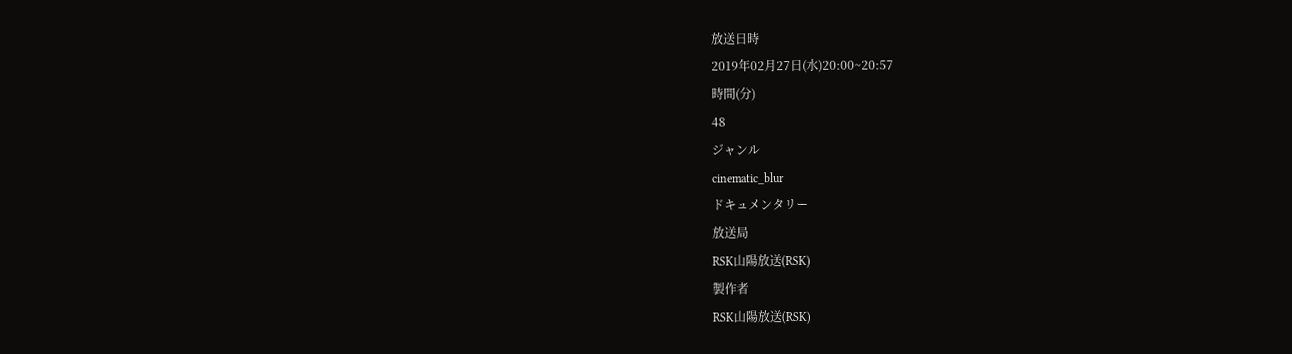放送日時
2019年02月27日(水)20:00~20:57
時間(分)
48
ジャンル
cinematic_blur
ドキュメンタリー
放送局
RSK山陽放送(RSK)
製作者
RSK山陽放送(RSK)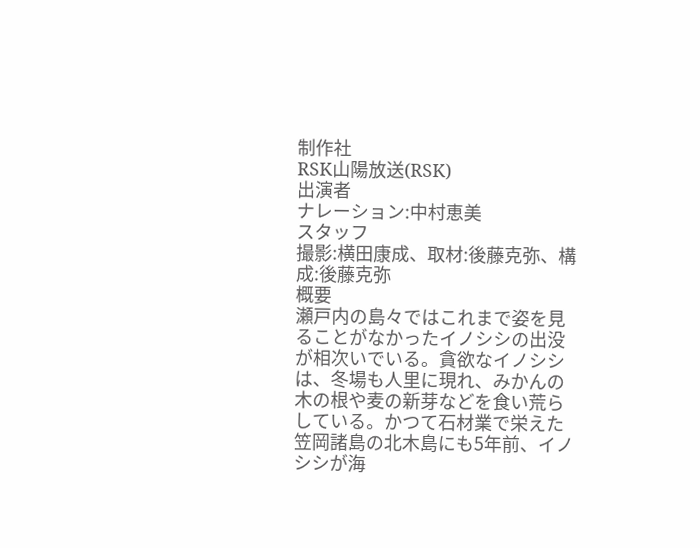制作社
RSK山陽放送(RSK)
出演者
ナレーション:中村恵美
スタッフ
撮影:横田康成、取材:後藤克弥、構成:後藤克弥
概要
瀬戸内の島々ではこれまで姿を見ることがなかったイノシシの出没が相次いでいる。貪欲なイノシシは、冬場も人里に現れ、みかんの木の根や麦の新芽などを食い荒らしている。かつて石材業で栄えた笠岡諸島の北木島にも5年前、イノシシが海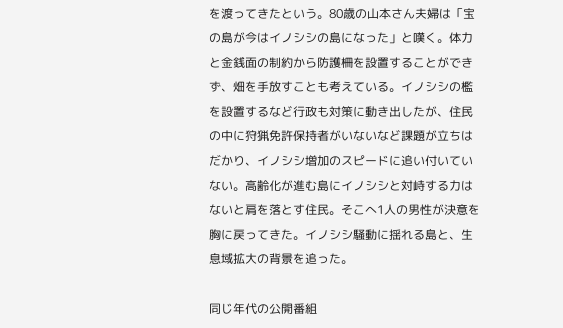を渡ってきたという。80歳の山本さん夫婦は「宝の島が今はイノシシの島になった」と嘆く。体力と金銭面の制約から防護柵を設置することができず、畑を手放すことも考えている。イノシシの檻を設置するなど行政も対策に動き出したが、住民の中に狩猟免許保持者がいないなど課題が立ちはだかり、イノシシ増加のスピードに追い付いていない。高齢化が進む島にイノシシと対峙する力はないと肩を落とす住民。そこへ1人の男性が決意を胸に戻ってきた。イノシシ騒動に揺れる島と、生息域拡大の背景を追った。

同じ年代の公開番組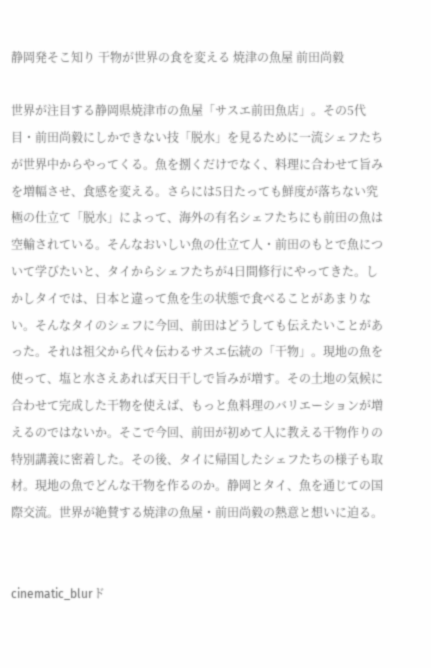静岡発そこ知り 干物が世界の食を変える 焼津の魚屋 前田尚毅

世界が注目する静岡県焼津市の魚屋「サスエ前田魚店」。その5代目・前田尚毅にしかできない技「脱水」を見るために一流シェフたちが世界中からやってくる。魚を捌くだけでなく、料理に合わせて旨みを増幅させ、食感を変える。さらには5日たっても鮮度が落ちない究極の仕立て「脱水」によって、海外の有名シェフたちにも前田の魚は空輸されている。そんなおいしい魚の仕立て人・前田のもとで魚について学びたいと、タイからシェフたちが4日間修行にやってきた。しかしタイでは、日本と違って魚を生の状態で食べることがあまりない。そんなタイのシェフに今回、前田はどうしても伝えたいことがあった。それは祖父から代々伝わるサスエ伝統の「干物」。現地の魚を使って、塩と水さえあれば天日干しで旨みが増す。その土地の気候に合わせて完成した干物を使えば、もっと魚料理のバリエーションが増えるのではないか。そこで今回、前田が初めて人に教える干物作りの特別講義に密着した。その後、タイに帰国したシェフたちの様子も取材。現地の魚でどんな干物を作るのか。静岡とタイ、魚を通じての国際交流。世界が絶賛する焼津の魚屋・前田尚毅の熱意と想いに迫る。


cinematic_blurド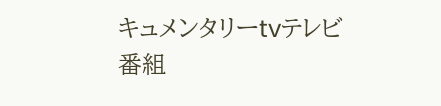キュメンタリーtvテレビ番組